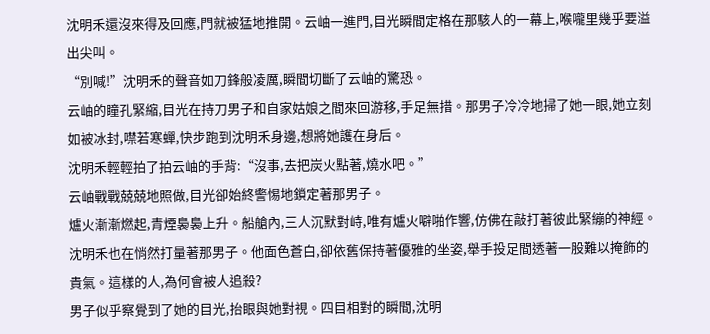沈明禾還沒來得及回應,門就被猛地推開。云岫一進門,目光瞬間定格在那駭人的一幕上,喉嚨里幾乎要溢出尖叫。
“別喊!”沈明禾的聲音如刀鋒般凌厲,瞬間切斷了云岫的驚恐。
云岫的瞳孔緊縮,目光在持刀男子和自家姑娘之間來回游移,手足無措。那男子冷冷地掃了她一眼,她立刻如被冰封,噤若寒蟬,快步跑到沈明禾身邊,想將她護在身后。
沈明禾輕輕拍了拍云岫的手背:“沒事,去把炭火點著,燒水吧。”
云岫戰戰兢兢地照做,目光卻始終警惕地鎖定著那男子。
爐火漸漸燃起,青煙裊裊上升。船艙內,三人沉默對峙,唯有爐火噼啪作響,仿佛在敲打著彼此緊繃的神經。
沈明禾也在悄然打量著那男子。他面色蒼白,卻依舊保持著優雅的坐姿,舉手投足間透著一股難以掩飾的貴氣。這樣的人,為何會被人追殺?
男子似乎察覺到了她的目光,抬眼與她對視。四目相對的瞬間,沈明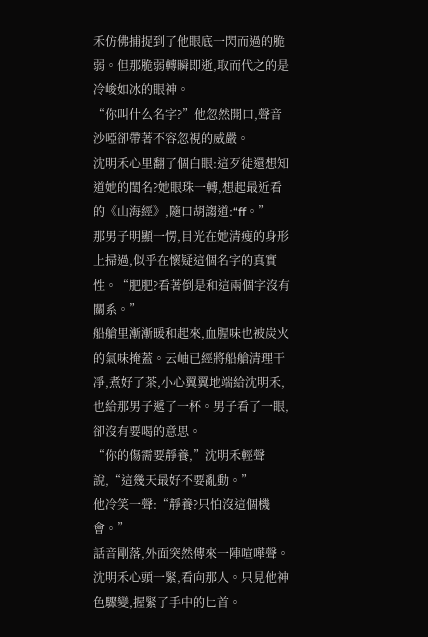禾仿佛捕捉到了他眼底一閃而過的脆弱。但那脆弱轉瞬即逝,取而代之的是冷峻如冰的眼神。
“你叫什么名字?”他忽然開口,聲音沙啞卻帶著不容忽視的威嚴。
沈明禾心里翻了個白眼:這歹徒還想知道她的閨名?她眼珠一轉,想起最近看的《山海經》,隨口胡謅道:“ff。”
那男子明顯一愣,目光在她清瘦的身形上掃過,似乎在懷疑這個名字的真實性。“肥肥?看著倒是和這兩個字沒有關系。”
船艙里漸漸暖和起來,血腥味也被炭火的氣味掩蓋。云岫已經將船艙清理干凈,煮好了茶,小心翼翼地端給沈明禾,也給那男子遞了一杯。男子看了一眼,卻沒有要喝的意思。
“你的傷需要靜養,”沈明禾輕聲說,“這幾天最好不要亂動。”
他冷笑一聲:“靜養?只怕沒這個機會。”
話音剛落,外面突然傳來一陣喧嘩聲。沈明禾心頭一緊,看向那人。只見他神色驟變,握緊了手中的匕首。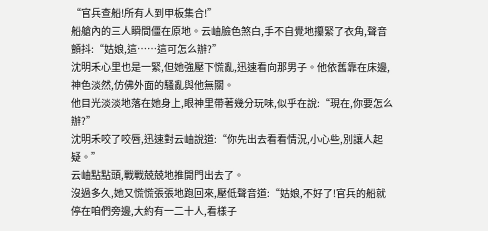“官兵查船!所有人到甲板集合!”
船艙內的三人瞬間僵在原地。云岫臉色煞白,手不自覺地攥緊了衣角,聲音顫抖:“姑娘,這……這可怎么辦?”
沈明禾心里也是一緊,但她強壓下慌亂,迅速看向那男子。他依舊靠在床邊,神色淡然,仿佛外面的騷亂與他無關。
他目光淡淡地落在她身上,眼神里帶著幾分玩味,似乎在說:“現在,你要怎么辦?”
沈明禾咬了咬唇,迅速對云岫說道:“你先出去看看情況,小心些,別讓人起疑。”
云岫點點頭,戰戰兢兢地推開門出去了。
沒過多久,她又慌慌張張地跑回來,壓低聲音道:“姑娘,不好了!官兵的船就停在咱們旁邊,大約有一二十人,看樣子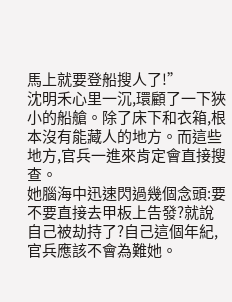馬上就要登船搜人了!”
沈明禾心里一沉,環顧了一下狹小的船艙。除了床下和衣箱,根本沒有能藏人的地方。而這些地方,官兵一進來肯定會直接搜查。
她腦海中迅速閃過幾個念頭:要不要直接去甲板上告發?就說自己被劫持了?自己這個年紀,官兵應該不會為難她。